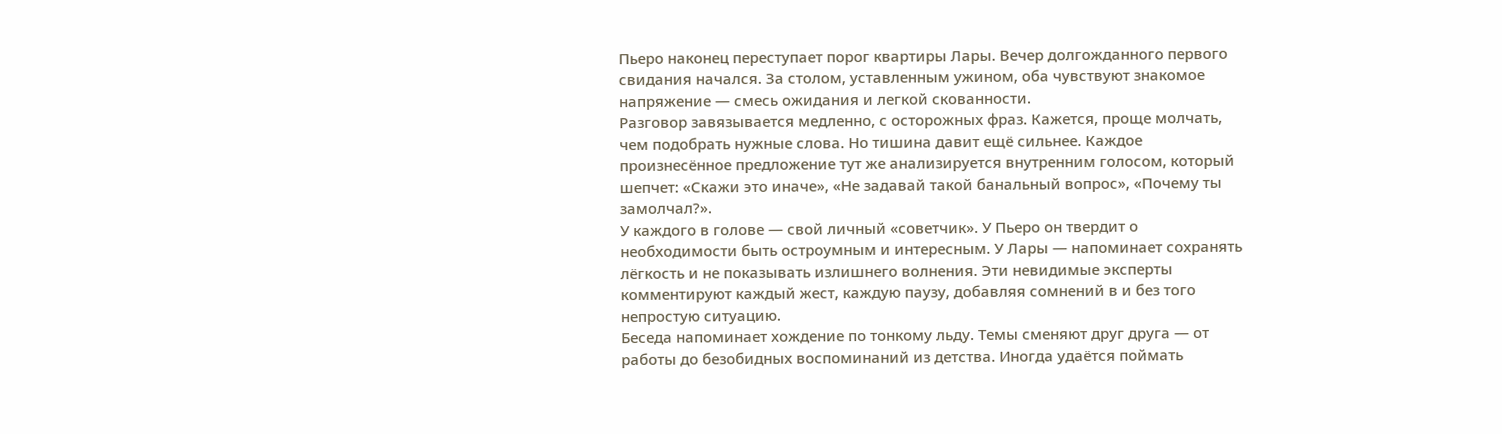Пьеро наконец переступает порог квартиры Лары. Вечер долгожданного первого свидания начался. За столом, уставленным ужином, оба чувствуют знакомое напряжение — смесь ожидания и легкой скованности.
Разговор завязывается медленно, с осторожных фраз. Кажется, проще молчать, чем подобрать нужные слова. Но тишина давит ещё сильнее. Каждое произнесённое предложение тут же анализируется внутренним голосом, который шепчет: «Скажи это иначе», «Не задавай такой банальный вопрос», «Почему ты замолчал?».
У каждого в голове — свой личный «советчик». У Пьеро он твердит о необходимости быть остроумным и интересным. У Лары — напоминает сохранять лёгкость и не показывать излишнего волнения. Эти невидимые эксперты комментируют каждый жест, каждую паузу, добавляя сомнений в и без того непростую ситуацию.
Беседа напоминает хождение по тонкому льду. Темы сменяют друг друга — от работы до безобидных воспоминаний из детства. Иногда удаётся поймать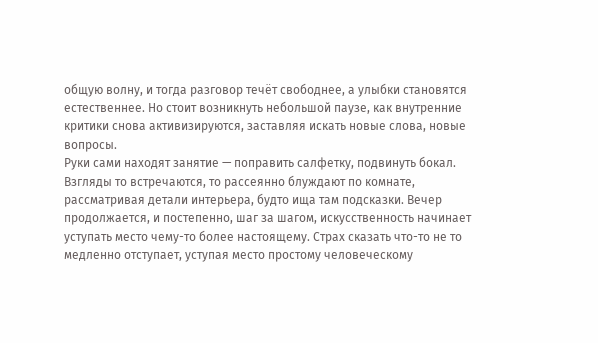общую волну, и тогда разговор течёт свободнее, а улыбки становятся естественнее. Но стоит возникнуть небольшой паузе, как внутренние критики снова активизируются, заставляя искать новые слова, новые вопросы.
Руки сами находят занятие — поправить салфетку, подвинуть бокал. Взгляды то встречаются, то рассеянно блуждают по комнате, рассматривая детали интерьера, будто ища там подсказки. Вечер продолжается, и постепенно, шаг за шагом, искусственность начинает уступать место чему-то более настоящему. Страх сказать что-то не то медленно отступает, уступая место простому человеческому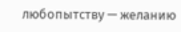любопытству — желанию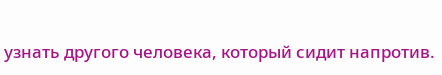узнать другого человека, который сидит напротив.